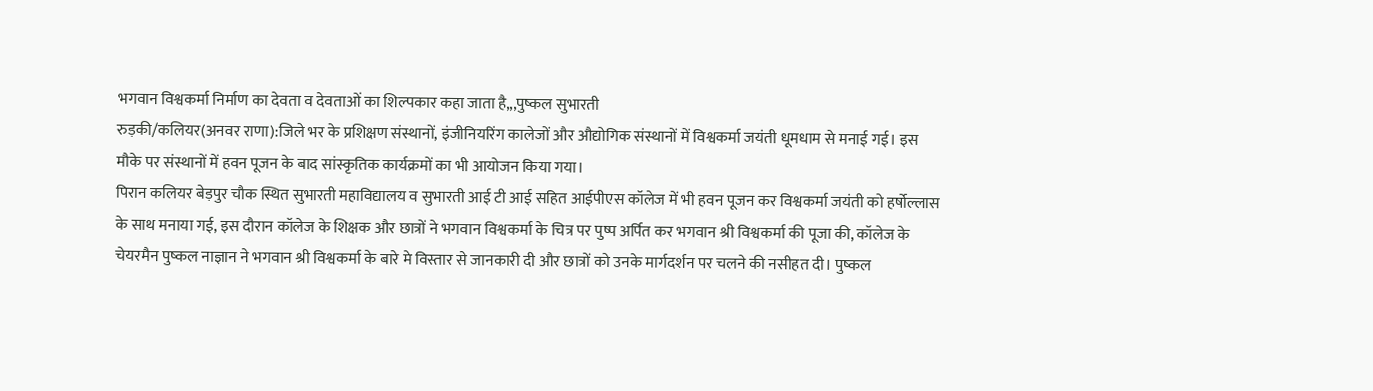भगवान विश्वकर्मा निर्माण का देवता व देवताओं का शिल्पकार कहा जाता है,,,पुष्कल सुभारती
रुड़की/कलियर(अनवर राणा):जिले भर के प्रशिक्षण संस्थानों, इंजीनियरिंग कालेजों और औद्योगिक संस्थानों में विश्वकर्मा जयंती धूमधाम से मनाई गई। इस मौके पर संस्थानों में हवन पूजन के बाद सांस्कृतिक कार्यक्रमों का भी आयोजन किया गया।
पिरान कलियर बेड़पुर चौक स्थित सुभारती महाविद्यालय व सुभारती आई टी आई सहित आईपीएस कॉलेज में भी हवन पूजन कर विश्वकर्मा जयंती को हर्षोल्लास के साथ मनाया गई, इस दौरान कॉलेज के शिक्षक और छात्रों ने भगवान विश्वकर्मा के चित्र पर पुष्प अर्पित कर भगवान श्री विश्वकर्मा की पूजा की, कॉलेज के चेयरमैन पुष्कल नाज्ञान ने भगवान श्री विश्वकर्मा के बारे मे विस्तार से जानकारी दी और छात्रों को उनके मार्गदर्शन पर चलने की नसीहत दी। पुष्कल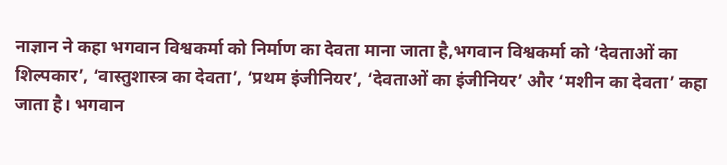नाज्ञान ने कहा भगवान विश्वकर्मा को निर्माण का देवता माना जाता है,भगवान विश्वकर्मा को ‘देवताओं का शिल्पकार’, ‘वास्तुशास्त्र का देवता’, ‘प्रथम इंजीनियर’, ‘देवताओं का इंजीनियर’ और ‘मशीन का देवता’ कहा जाता है। भगवान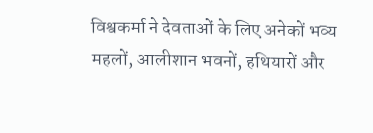विश्वकर्मा ने देवताओं के लिए अनेकों भव्य महलों, आलीशान भवनों, हथियारों और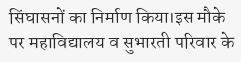सिंघासनों का निर्माण किया।इस मौके पर महाविद्यालय व सुभारती परिवार के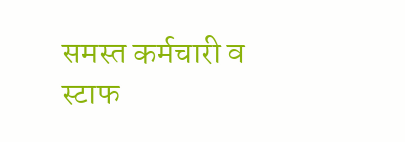समस्त कर्मचारी व स्टाफ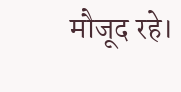मौजूद रहे।